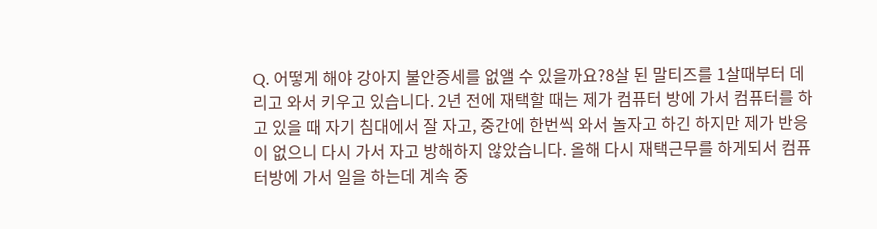Q. 어떻게 해야 강아지 불안증세를 없앨 수 있을까요?8살 된 말티즈를 1살때부터 데리고 와서 키우고 있습니다. 2년 전에 재택할 때는 제가 컴퓨터 방에 가서 컴퓨터를 하고 있을 때 자기 침대에서 잘 자고, 중간에 한번씩 와서 놀자고 하긴 하지만 제가 반응이 없으니 다시 가서 자고 방해하지 않았습니다. 올해 다시 재택근무를 하게되서 컴퓨터방에 가서 일을 하는데 계속 중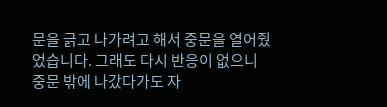문을 긁고 나가려고 해서 중문을 열어줬었습니다. 그래도 다시 반응이 없으니 중문 밖에 나갔다가도 자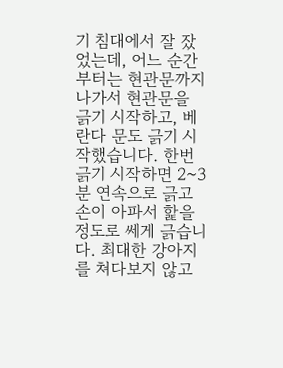기 침대에서 잘 잤었는데, 어느 순간부터는 현관문까지 나가서 현관문을 긁기 시작하고, 베란다 문도 긁기 시작했습니다. 한번 긁기 시작하면 2~3분 연속으로 긁고 손이 아파서 핥을 정도로 쎄게 긁습니다. 최대한 강아지를 쳐다보지 않고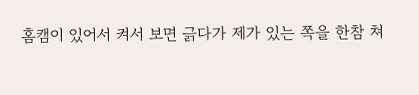홈캠이 있어서 켜서 보면 긁다가 제가 있는 쪽을 한참 쳐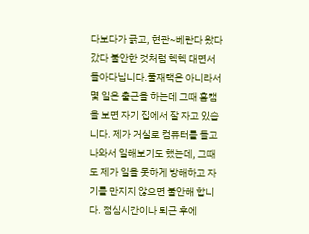다보다가 긁고, 현관~베란다 왔다갔다 불안한 것처럼 헥헥 대면서 돌아다닙니다.풀재택은 아니라서 몇 일은 출근을 하는데 그때 홈캠을 보면 자기 집에서 잘 자고 있습니다. 제가 거실로 컴퓨터를 들고 나와서 일해보기도 했는데, 그때도 제가 일을 못하게 방해하고 자기를 만지지 않으면 불안해 합니다. 점심시간이나 퇴근 후에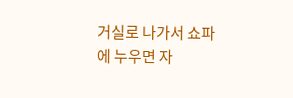거실로 나가서 쇼파에 누우면 자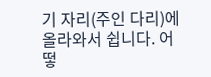기 자리(주인 다리)에 올라와서 쉽니다. 어떻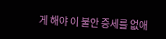게 해야 이 불안 증세를 없애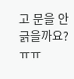고 문을 안긁을까요? ㅠㅠ